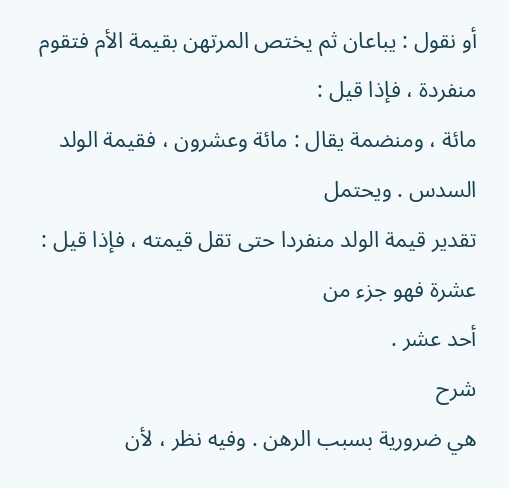أو نقول : يباعان ثم يختص المرتهن بقيمة الأم فتقوم منفردة ، فإذا قيل :
مائة ، ومنضمة يقال : مائة وعشرون ، فقيمة الولد السدس . ويحتمل
تقدير قيمة الولد منفردا حتى تقل قيمته ، فإذا قيل : عشرة فهو جزء من
أحد عشر .
شرح
هي ضرورية بسبب الرهن . وفيه نظر ، لأن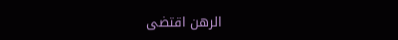الرهن اقتضى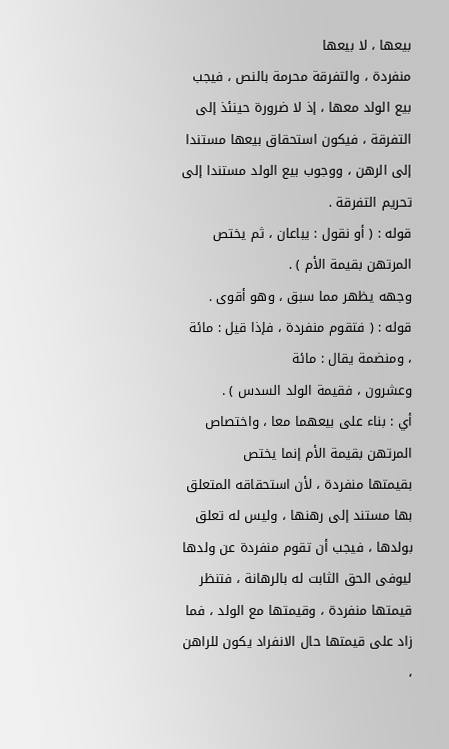بيعها ، لا بيعها
منفردة ، والتفرقة محرمة بالنص ، فيجب بيع الولد معها ، إذ لا ضرورة حينئذ إلى
التفرقة ، فيكون استحقاق بيعها مستندا إلى الرهن ، ووجوب بيع الولد مستندا إلى
تحريم التفرقة .
قوله : ( أو نقول : يباعان ، ثم يختص المرتهن بقيمة الأم ) .
وجهه يظهر مما سبق ، وهو أقوى .
قوله : ( فتقوم منفردة ، فإذا قيل : مائة ، ومنضمة يقال : مائة
وعشرون ، فقيمة الولد السدس ) .
أي : بناء على بيعهما معا ، واختصاص المرتهن بقيمة الأم إنما يختص
بقيمتها منفردة ، لأن استحقاقه المتعلق بها مستند إلى رهنها ، وليس له تعلق
بولدها ، فيجب أن تقوم منفردة عن ولدها ليوفى الحق الثابت له بالرهانة ، فتنظر
قيمتها منفردة ، وقيمتها مع الولد ، فما زاد على قيمتها حال الانفراد يكون للراهن ،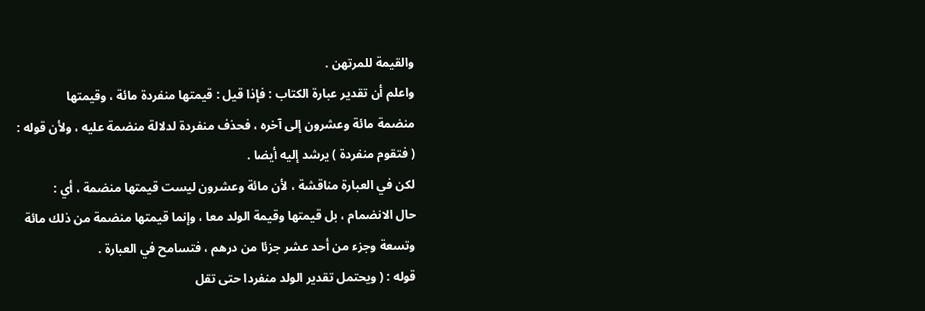والقيمة للمرتهن .
واعلم أن تقدير عبارة الكتاب : فإذا قيل : قيمتها منفردة مائة ، وقيمتها
منضمة مائة وعشرون إلى آخره ، فحذف منفردة لدلالة منضمة عليه ، ولأن قوله :
( فتقوم منفردة ) يرشد إليه أيضا .
لكن في العبارة مناقشة ، لأن مائة وعشرون ليست قيمتها منضمة ، أي :
حال الانضمام ، بل قيمتها وقيمة الولد معا ، وإنما قيمتها منضمة من ذلك مائة
وتسعة وجزء من أحد عشر جزئا من درهم ، فتسامح في العبارة .
قوله : ( ويحتمل تقدير الولد منفردا حتى تقل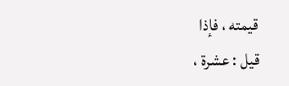قيمته ، فإذا
قيل : عشرة ،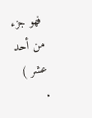فهو جزء من أحد عشر ) .